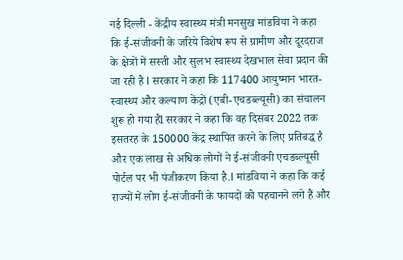नई दिल्ली - केंद्रीय स्वास्थ्य मंत्री मनसुख मांडविया ने कहा कि ई-संजीवनी के जरिये विशेष रूप से ग्रामीण और दूरदराज के क्षेत्रों में सस्ती और सुलभ स्वास्थ्य देखभाल सेवा प्रदान की जा रही है l सरकार ने कहा कि 117400 आयुष्मान भारत-स्वास्थ्य और कल्याण केंद्रों (एबी-एचडब्ल्यूसी) का संचालन शुरू हो गया हैl सरकार ने कहा कि वह दिसंबर 2022 तक इसतरह के 150000 केंद्र स्थापित करने के लिए प्रतिबद्ध है और एक लाख से अधिक लोगों ने ई-संजीवनी एचडब्ल्यूसी पोर्टल पर भी पंजीकरण किया है.l मांडविया ने कहा कि कई राज्यों में लोग ई-संजीवनी के फायदों को पहचानने लगे हैं और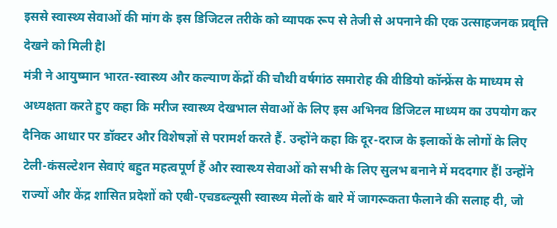इससे स्वास्थ्य सेवाओं की मांग के इस डिजिटल तरीके को व्यापक रूप से तेजी से अपनाने की एक उत्साहजनक प्रवृत्ति देखने को मिली हैl
मंत्री ने आयुष्मान भारत-स्वास्थ्य और कल्याण केंद्रों की चौथी वर्षगांठ समारोह की वीडियो कॉन्फ्रेंस के माध्यम से अध्यक्षता करते हुए कहा कि मरीज स्वास्थ्य देखभाल सेवाओं के लिए इस अभिनव डिजिटल माध्यम का उपयोग कर दैनिक आधार पर डॉक्टर और विशेषज्ञों से परामर्श करते हैं. उन्होंने कहा कि दूर-दराज के इलाकों के लोगों के लिए टेली-कंसल्टेशन सेवाएं बहुत महत्वपूर्ण हैं और स्वास्थ्य सेवाओं को सभी के लिए सुलभ बनाने में मददगार हैंl उन्होंने राज्यों और केंद्र शासित प्रदेशों को एबी-एचडब्ल्यूसी स्वास्थ्य मेलों के बारे में जागरूकता फैलाने की सलाह दी, जो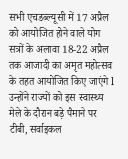सभी एचडब्ल्यूसी में 17 अप्रैल को आयोजित होने वाले योग सत्रों के अलावा 18-22 अप्रैल तक आजादी का अमृत महोत्सव के तहत आयोजित किए जाएंगे l उन्होंने राज्यों को इस स्वास्थ्य मेले के दौरान बड़े पैमाने पर टीबी, सर्वाइकल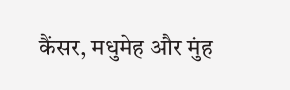कैंसर, मधुमेह और मुंह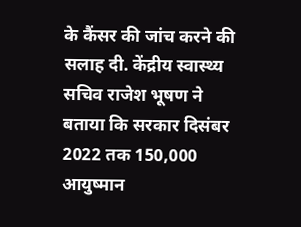के कैंसर की जांच करने की सलाह दी. केंद्रीय स्वास्थ्य सचिव राजेश भूषण ने बताया कि सरकार दिसंबर 2022 तक 150,000 आयुष्मान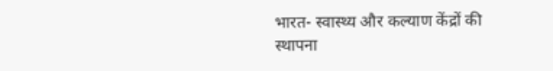भारत- स्वास्थ्य और कल्याण केंद्रों की स्थापना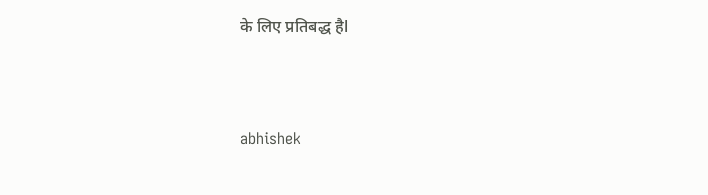के लिए प्रतिबद्ध हैl



abhishek